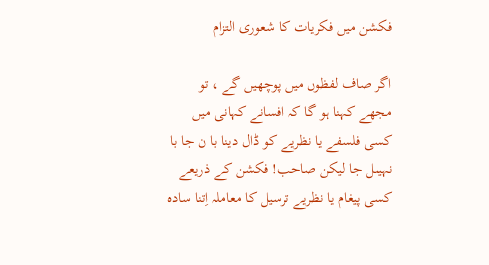فکشن میں فکریات کا شعوری التزام

اگر صاف لفظوں میں پوچھیں گے ، تو مجھے کہنا ہو گا کہ افسانے کہانی میں کسی فلسفے یا نظریے کو ڈال دینا با ن جا با نہیںل جا لیکن صاحب! فکشن کے ذریعے کسی پیغام یا نظریے ترسیل کا معاملہ اِتنا سادہ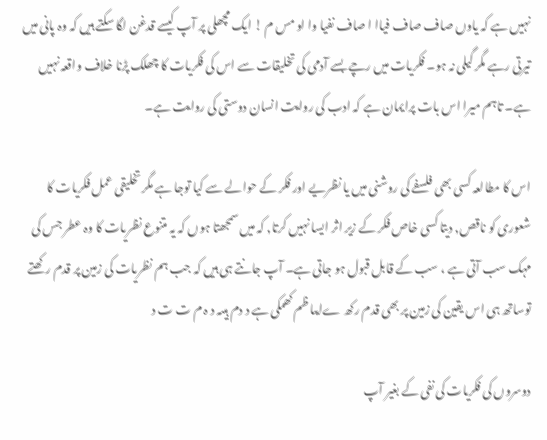نہیں ہے کہ یاوں صاف صاف فیاا ا صاف نفیا وا او مس م ! ایک مچھلی پر آپ کیسے قدغن لگا سکتے ہیں کہ وہ پانی میں تیرتی رہے مگر گیلی نہ ہو۔ فکریات میں رچے بسے آدمی کی تخلیقات سے اس کی فکریات کا چھلک پڑنا خلاف واقعہ نہیں ہے۔ تاہم میرا اس بات پرایمان ہے کہ ادب کی روایت انسان دوستی کی روایت ہے۔

اس کا مطالعہ کسی بھی فلسفے کی روشنی میں یا نظریے اور فکر کے حوالے سے کیا توجا ہے مگر تخلیقی عمل فکریات کا شعوری کو ناقص, دیتا کسی خاص فکر کے زیر اثر ایسا نہیں کرتا, کہ میں سمجھتا ہوں کہ یہ متنوع نظریات کا وہ عطر جس کی مہک سب آتی ہے ، سب کے قابل قبول ہو جاتی ہے۔ آپ جانتے ہی ہیں کہ جب ہم نظریات کی زمین پر قدم رکھتے توساتھ ہی اس یقین کی زمین پر بھی قدم رکھ ےایںا ظم کھمکی ہے د دم ہیںہ د ہ م ت ت د

دوسروں کی فکریات کی نفی کے بغیر آپ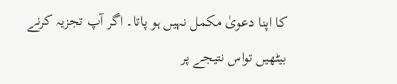کا اپنا دعویٰ مکمل نہیں ہو پاتا۔ اگر آپ تجزیہ کرنے بیٹھیں تواس نتیجے پر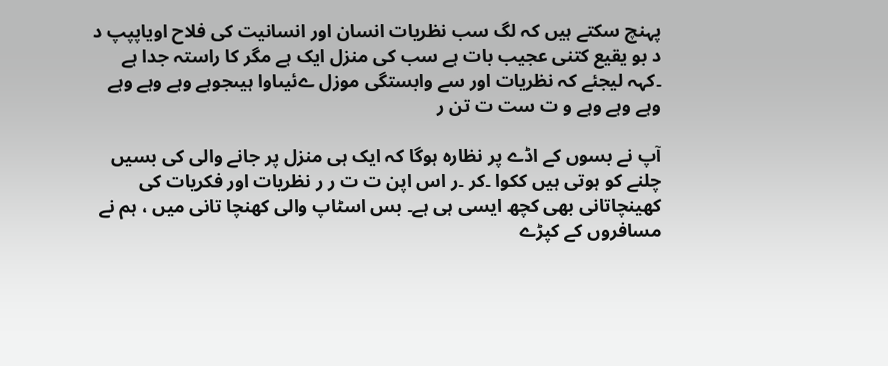پہنچ سکتے ہیں کہ لگ سب نظریات انسان اور انسانیت کی فلاح اویاپپپ د د بو یقیع کتنی عجیب بات ہے سب کی منزل ایک ہے مگر کا راستہ جدا ہے ۔کہہ لیجئے کہ نظریات اور سے وابستگی موزل ےئیںاوا ہیںجوہے وہے وہے وہے وہے وہے وہے و ت ست ت تن ر

آپ نے بسوں کے اڈے پر نظارہ ہوگا کہ ایک ہی منزل پر جانے والی کی بسیں چلنے کو ہوتی ہیں ککوا ۔کر ۔ر اس اپن ت ت ر ر نظریات اور فکریات کی کھینچاتانی بھی کچھ ایسی ہی ہے۔ بس اسٹاپ والی کھنچا تانی میں ، ہم نے مسافروں کے کپڑے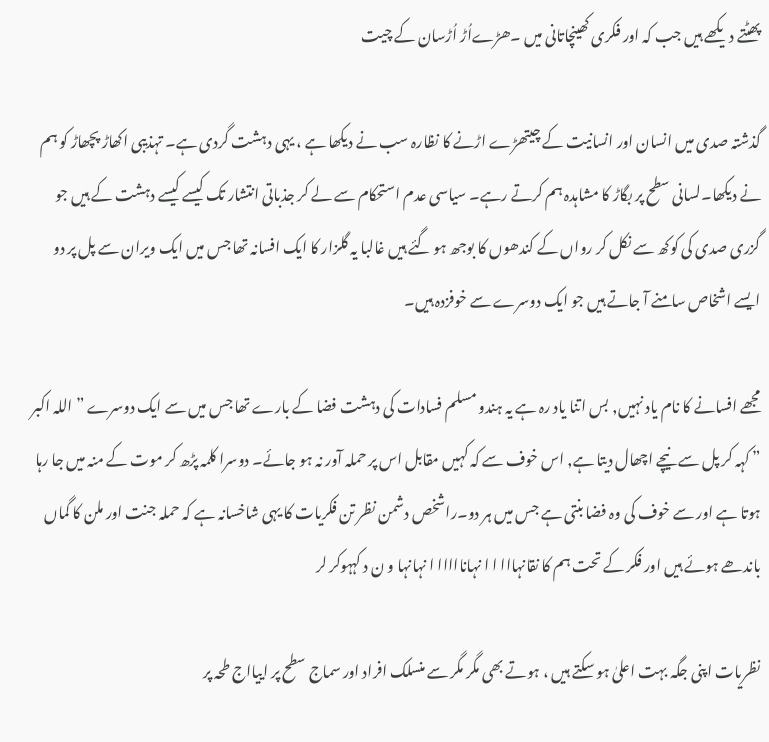پھٹتے دیکھے ہیں جب کہ اور فکری کھینچاتانی میں ۔ھڑےاُڑ اُڑسان کے چیت

گذشتہ صدی میں انسان اور انسانیت کے چیتھڑے اڑنے کا نظارہ سب نے دیکھا ہے ، یہی دہشت گردی ہے۔ تہذیبی اکھاڑ پچھاڑ کو ہم نے دیکھا۔لسانی سطح پر بگاڑ کا مشاہدہ ہم کرتے رہے۔ سیاسی عدم استحکام سے لے کر جذباتی انتشار تک کیسے کیسے دہشت کے ہیں جو گزری صدی کی کوکھ سے نکل کر رواں کے کندھوں کا بوجھ ہو گئے ہیں غالبا یہ گلزار کا ایک افسانہ تھا جس میں ایک ویران سے پل پر دو ایسے اشخاص سامنے آ جاتے ہیں جو ایک دوسرے سے خوفزدہ ہیں۔

مجھے افسانے کا نام یاد نہیں, بس اتنا یاد رہ ہے یہ ہندو مسلم فسادات کی دہشت فضا کے بارے تھا جس میں سے ایک دوسرے ” اللہ اکبر ” کہہ کر پل سے نیچے اچھال دیتا ہے, اس خوف سے کہ کہیں مقابل اس پر حملہ آور نہ ہو جائے۔ دوسرا کلمہ پڑھ کر موت کے منہ میں جا رہا ہوتا ہے اور سے خوف کی وہ فضا بنتی ہے جس میں ہر دو۔راشخص دشمن نظر تن فکریات کا یہی شاخسانہ ہے کہ حملہ جنت اور ملن کا گماں باندھے ہوئے ہیں اور فکر کے تحت ہم کا نقانہااا ا ا نہانااااا ا نہانہا و ن د کہہوکر لر

نظریات اپنی جگہ بہت اعلیٰ ہو سکتے ہیں ، ہوتے بھی مگر مگر سے منسلک افراد اور سماج سطح پر اییااج طحہ پر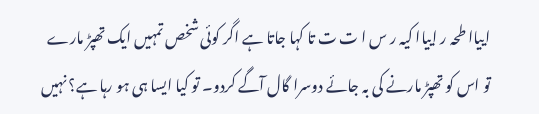اییاا طحہ ر اییاا کیہ ر س ا ت ت تا کہا جاتا ہے اگر کوئی شخص تمہیں ایک تھپڑ مارے تو اس کو تھپڑ مارنے کی بہ جائے دوسرا گال آگے کردو۔ تو کیا ایسا ہی ہو رہا ہے؟ نہیں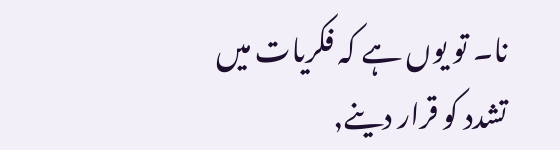نا۔ تو یوں ہے کہ فکریات میں تشدد کو قرار دینے,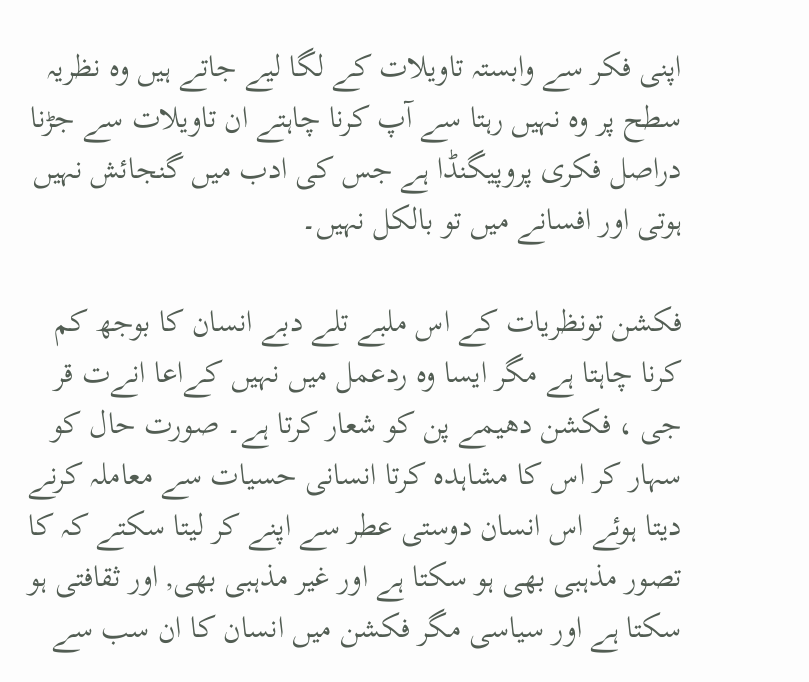اپنی فکر سے وابستہ تاویلات کے لگا لیے جاتے ہیں وہ نظریہ سطح پر وہ نہیں رہتا سے آپ کرنا چاہتے ان تاویلات سے جڑنا دراصل فکری پروپیگنڈا ہے جس کی ادب میں گنجائش نہیں ہوتی اور افسانے میں تو بالکل نہیں۔

فکشن تونظریات کے اس ملبے تلے دبے انسان کا بوجھ کم کرنا چاہتا ہے مگر ایسا وہ ردعمل میں نہیں کےاعا انےت قر جی ، فکشن دھیمے پن کو شعار کرتا ہے۔ صورت حال کو سہار کر اس کا مشاہدہ کرتا انسانی حسیات سے معاملہ کرنے دیتا ہوئے اس انسان دوستی عطر سے اپنے کر لیتا سکتے کہ کا تصور مذہبی بھی ہو سکتا ہے اور غیر مذہبی بھی, اور ثقافتی ہو سکتا ہے اور سیاسی مگر فکشن میں انسان کا ان سب سے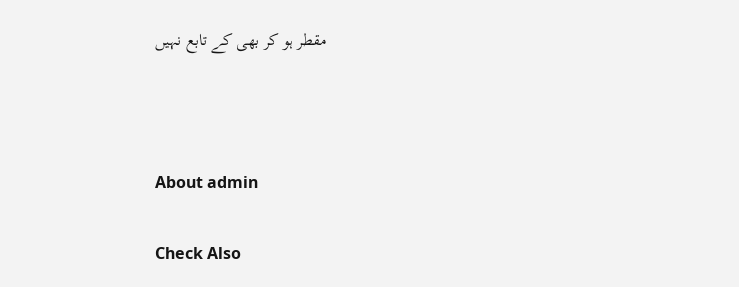مقطر ہو کر بھی کے تابع نہیں



About admin

Check Also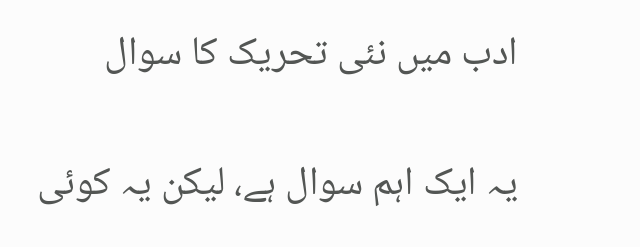ادب میں نئی تحریک کا سوال

یہ ایک اہم سوال ہے، لیکن یہ کوئی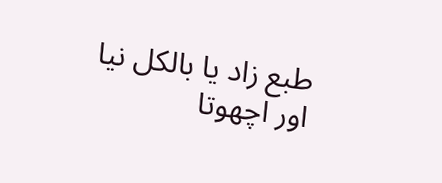طبع زاد یا بالکل نیا اور اچھوتا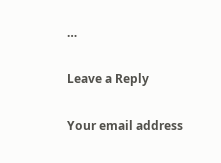…

Leave a Reply

Your email address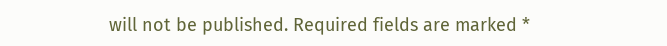will not be published. Required fields are marked *